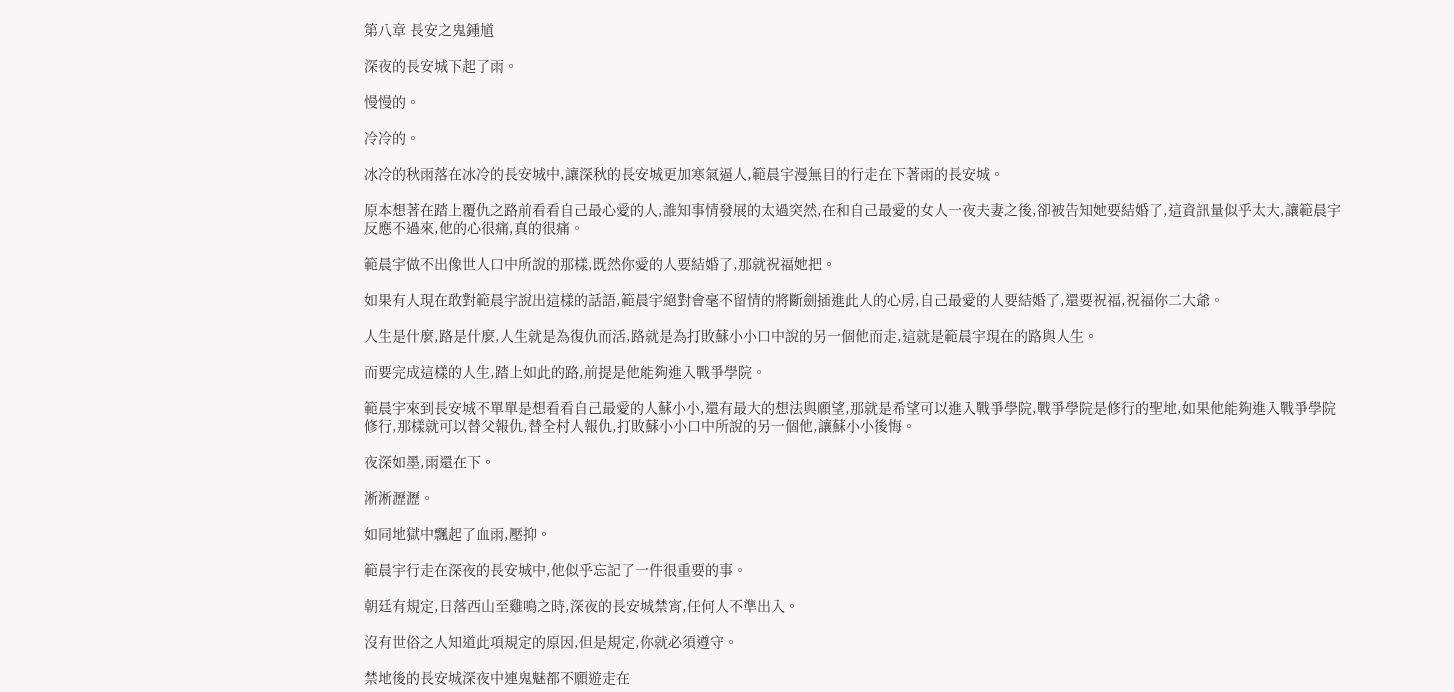第八章 長安之鬼鍾馗

深夜的長安城下起了雨。

慢慢的。

冷冷的。

冰冷的秋雨落在冰冷的長安城中,讓深秋的長安城更加寒氣逼人,範晨宇漫無目的行走在下著雨的長安城。

原本想著在踏上覆仇之路前看看自己最心愛的人,誰知事情發展的太過突然,在和自己最愛的女人一夜夫妻之後,卻被告知她要結婚了,這資訊量似乎太大,讓範晨宇反應不過來,他的心很痛,真的很痛。

範晨宇做不出像世人口中所說的那樣,既然你愛的人要結婚了,那就祝福她把。

如果有人現在敢對範晨宇說出這樣的話語,範晨宇絕對會毫不留情的將斷劍插進此人的心房,自己最愛的人要結婚了,還要祝福,祝福你二大爺。

人生是什麼,路是什麼,人生就是為復仇而活,路就是為打敗蘇小小口中說的另一個他而走,這就是範晨宇現在的路與人生。

而要完成這樣的人生,踏上如此的路,前提是他能夠進入戰爭學院。

範晨宇來到長安城不單單是想看看自己最愛的人蘇小小,還有最大的想法與願望,那就是希望可以進入戰爭學院,戰爭學院是修行的聖地,如果他能夠進入戰爭學院修行,那樣就可以替父報仇,替全村人報仇,打敗蘇小小口中所說的另一個他,讓蘇小小後悔。

夜深如墨,雨還在下。

淅淅瀝瀝。

如同地獄中飄起了血雨,壓抑。

範晨宇行走在深夜的長安城中,他似乎忘記了一件很重要的事。

朝廷有規定,日落西山至雞鳴之時,深夜的長安城禁宵,任何人不準出入。

沒有世俗之人知道此項規定的原因,但是規定,你就必須遵守。

禁地後的長安城深夜中連鬼魅都不願遊走在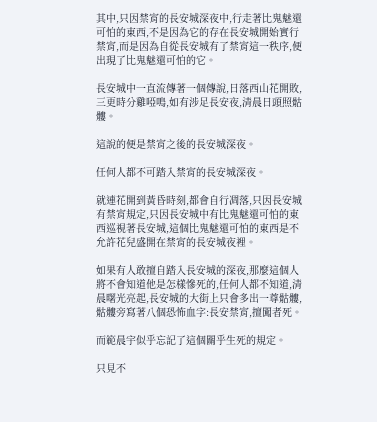其中,只因禁宵的長安城深夜中,行走著比鬼魅還可怕的東西,不是因為它的存在長安城開始實行禁宵,而是因為自從長安城有了禁宵這一秩序,便出現了比鬼魅還可怕的它。

長安城中一直流傳著一個傳說,日落西山花開敗,三更時分雞啞鳴,如有涉足長安夜,清晨日頭照骷髏。

這說的便是禁宵之後的長安城深夜。

任何人都不可踏入禁宵的長安城深夜。

就連花開到黃昏時刻,都會自行凋落,只因長安城有禁宵規定,只因長安城中有比鬼魅還可怕的東西巡視著長安城,這個比鬼魅還可怕的東西是不允許花兒盛開在禁宵的長安城夜裡。

如果有人敢擅自踏入長安城的深夜,那麼這個人將不會知道他是怎樣慘死的,任何人都不知道,清晨曙光亮起,長安城的大街上只會多出一尊骷髏,骷髏旁寫著八個恐怖血字:長安禁宵,擅闖者死。

而範晨宇似乎忘記了這個關乎生死的規定。

只見不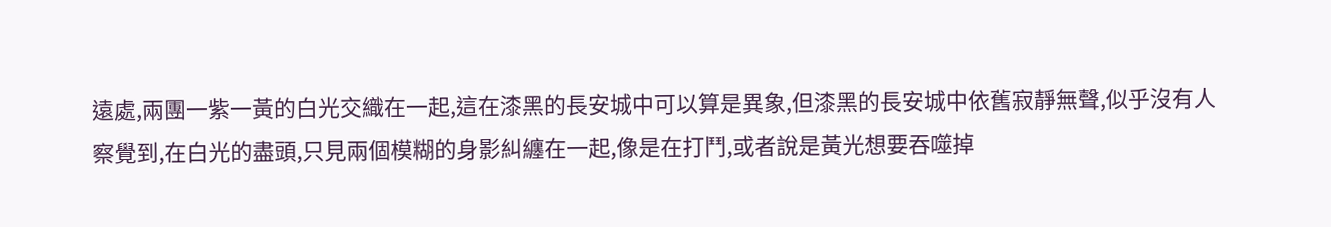遠處,兩團一紫一黃的白光交織在一起,這在漆黑的長安城中可以算是異象,但漆黑的長安城中依舊寂靜無聲,似乎沒有人察覺到,在白光的盡頭,只見兩個模糊的身影糾纏在一起,像是在打鬥,或者說是黃光想要吞噬掉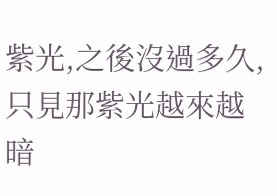紫光,之後沒過多久,只見那紫光越來越暗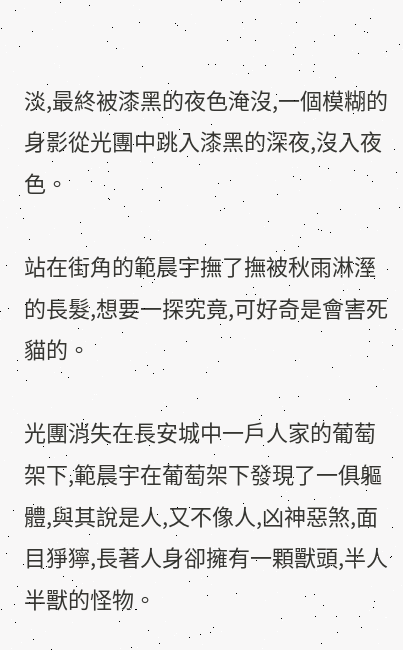淡,最終被漆黑的夜色淹沒,一個模糊的身影從光團中跳入漆黑的深夜,沒入夜色。

站在街角的範晨宇撫了撫被秋雨淋溼的長髮,想要一探究竟,可好奇是會害死貓的。

光團消失在長安城中一戶人家的葡萄架下,範晨宇在葡萄架下發現了一俱軀體,與其說是人,又不像人,凶神惡煞,面目猙獰,長著人身卻擁有一顆獸頭,半人半獸的怪物。